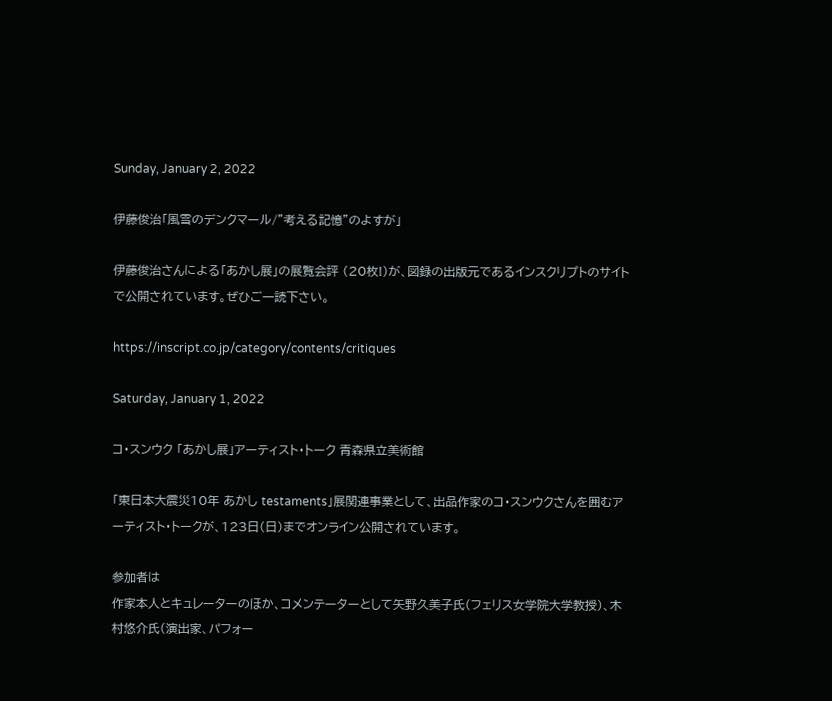Sunday, January 2, 2022

伊藤俊治「風雪のデンクマール/"考える記憶"のよすが」

伊藤俊治さんによる「あかし展」の展覧会評 (20枚!)が、図録の出版元であるインスクリプトのサイトで公開されています。ぜひご一読下さい。

https://inscript.co.jp/category/contents/critiques

Saturday, January 1, 2022

コ・スンウク 「あかし展」アーティスト・トーク 青森県立美術館

「東日本大震災10年 あかし testaments」展関連事業として、出品作家のコ・スンウクさんを囲むアーティスト・トークが、123日(日)までオンライン公開されています。

参加者は
作家本人とキュレーターのほか、コメンテーターとして矢野久美子氏(フェリス女学院大学教授)、木村悠介氏(演出家、パフォー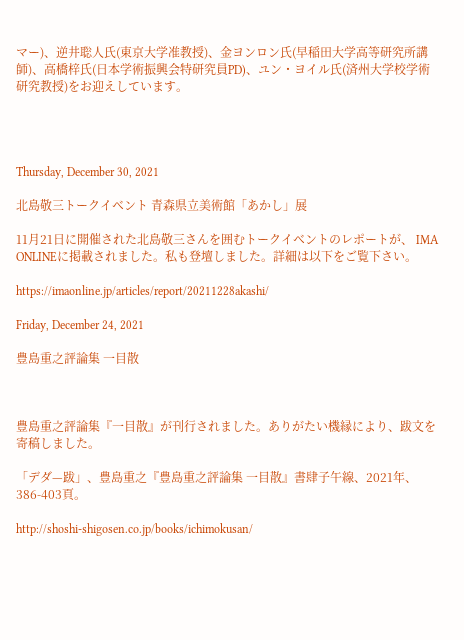マー)、逆井聡人氏(東京大学准教授)、金ヨンロン氏(早稲田大学高等研究所講師)、高橋梓氏(日本学術振興会特研究員PD)、ユン・ヨイル氏(済州大学校学術研究教授)をお迎えしています。




Thursday, December 30, 2021

北島敬三トークイベント 青森県立美術館「あかし」展

11月21日に開催された北島敬三さんを囲むトークイベントのレポートが、 IMA ONLINEに掲載されました。私も登壇しました。詳細は以下をご覧下さい。

https://imaonline.jp/articles/report/20211228akashi/

Friday, December 24, 2021

豊島重之評論集 一目散



豊島重之評論集『一目散』が刊行されました。ありがたい機縁により、跋文を寄稿しました。

「デダ—跋」、豊島重之『豊島重之評論集 一目散』書肆子午線、2021年、386-403頁。

http://shoshi-shigosen.co.jp/books/ichimokusan/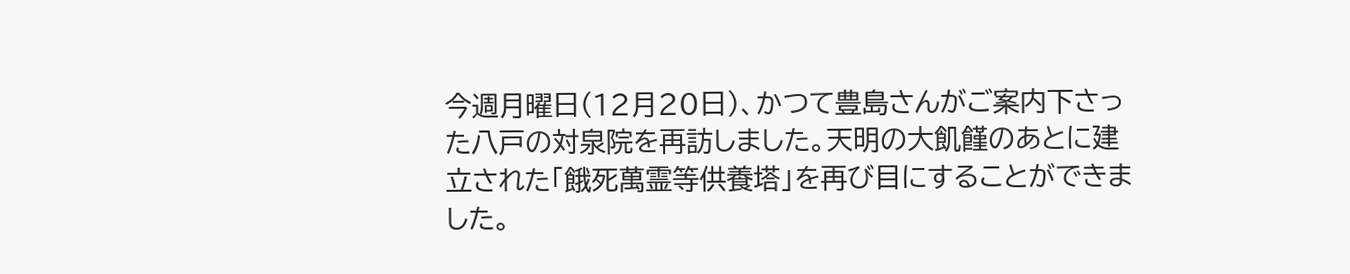今週月曜日(12月20日)、かつて豊島さんがご案内下さった八戸の対泉院を再訪しました。天明の大飢饉のあとに建立された「餓死萬霊等供養塔」を再び目にすることができました。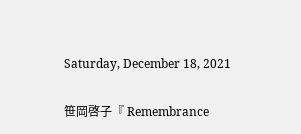Saturday, December 18, 2021

笹岡啓子『 Remembrance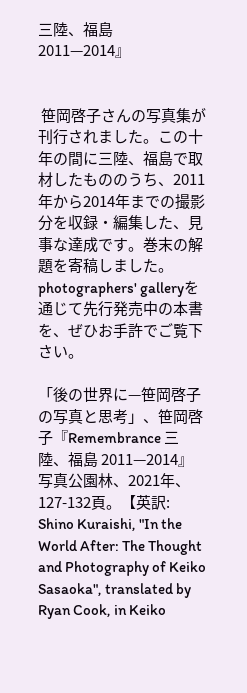三陸、福島 2011—2014』


 笹岡啓子さんの写真集が刊行されました。この十年の間に三陸、福島で取材したもののうち、2011年から2014年までの撮影分を収録・編集した、見事な達成です。巻末の解題を寄稿しました。photographers' galleryを通じて先行発売中の本書を、ぜひお手許でご覧下さい。

「後の世界に—笹岡啓子の写真と思考」、笹岡啓子『Remembrance 三陸、福島 2011—2014』写真公園林、2021年、127-132頁。【英訳: Shino Kuraishi, "In the World After: The Thought and Photography of Keiko Sasaoka", translated by Ryan Cook, in Keiko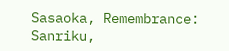Sasaoka, Remembrance: Sanriku,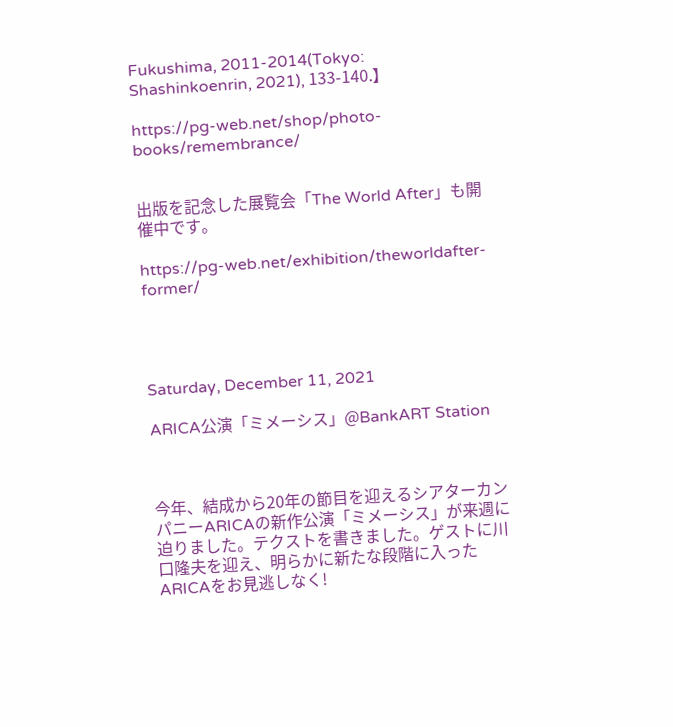Fukushima, 2011-2014(Tokyo: Shashinkoenrin, 2021), 133-140.】

https://pg-web.net/shop/photo-books/remembrance/


出版を記念した展覧会「The World After」も開催中です。

https://pg-web.net/exhibition/theworldafter-former/




Saturday, December 11, 2021

ARICA公演「ミメーシス」@BankART Station



今年、結成から20年の節目を迎えるシアターカンパニーARICAの新作公演「ミメーシス」が来週に迫りました。テクストを書きました。ゲストに川口隆夫を迎え、明らかに新たな段階に入ったARICAをお見逃しなく!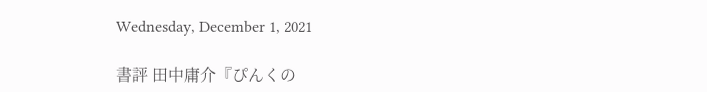Wednesday, December 1, 2021

書評 田中庸介『ぴんくの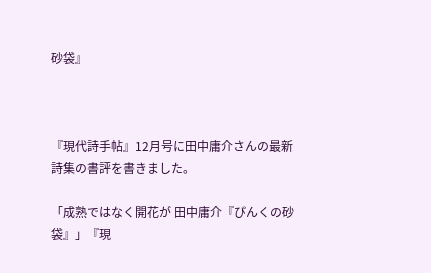砂袋』



『現代詩手帖』12月号に田中庸介さんの最新詩集の書評を書きました。

「成熟ではなく開花が 田中庸介『ぴんくの砂袋』」『現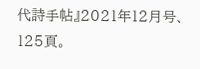代詩手帖』2021年12月号、125頁。